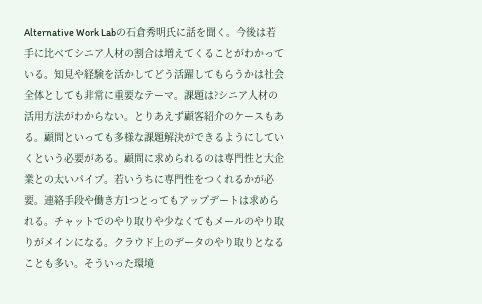Alternative Work Labの石倉秀明氏に話を聞く。今後は若手に比べてシニア人材の割合は増えてくることがわかっている。知見や経験を活かしてどう活躍してもらうかは社会全体としても非常に重要なテーマ。課題は?シニア人材の活用方法がわからない。とりあえず顧客紹介のケースもある。顧問といっても多様な課題解決ができるようにしていくという必要がある。顧問に求められるのは専門性と大企業との太いパイプ。若いうちに専門性をつくれるかが必要。連絡手段や働き方1つとってもアップデートは求められる。チャットでのやり取りや少なくてもメールのやり取りがメインになる。クラウド上のデータのやり取りとなることも多い。そういった環境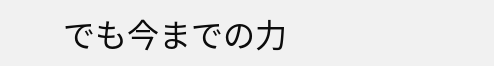でも今までの力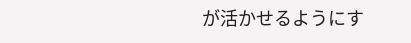が活かせるようにす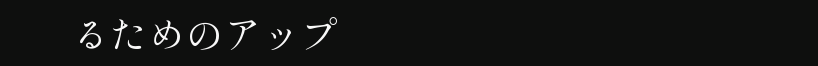るためのアップ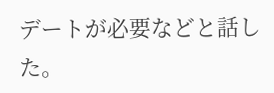デートが必要などと話した。